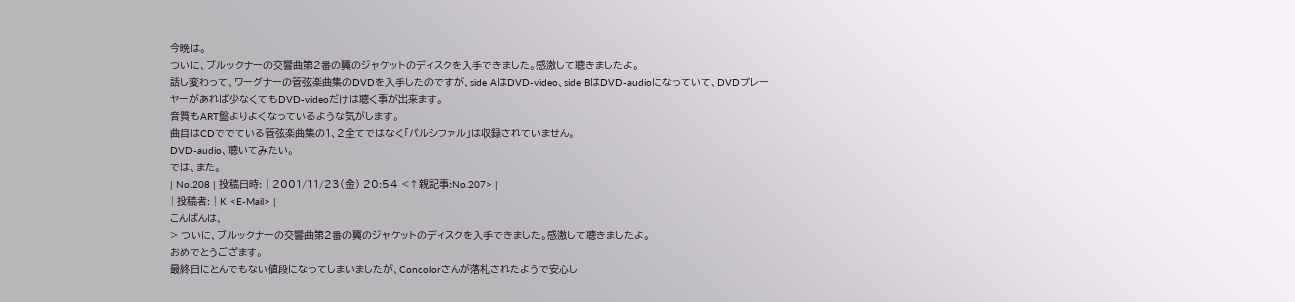今晩は。
ついに、ブルックナーの交響曲第2番の翼のジャケットのディスクを入手できました。感激して聴きましたよ。
話し変わって、ワーグナーの管弦楽曲集のDVDを入手したのですが、side AはDVD-video、side BはDVD-audioになっていて、DVDプレーヤーがあれば少なくてもDVD-videoだけは聴く事が出来ます。
音質もART盤よりよくなっているような気がします。
曲目はCDででている管弦楽曲集の1、2全てではなく「パルシファル」は収録されていません。
DVD-audio、聴いてみたい。
では、また。
| No.208 | 投稿日時: | 2001/11/23(金) 20:54 <↑親記事:No.207> |
| 投稿者: | K <E-Mail> |
こんばんは、
> ついに、ブルックナーの交響曲第2番の翼のジャケットのディスクを入手できました。感激して聴きましたよ。
おめでとうござます。
最終日にとんでもない値段になってしまいましたが、Concolorさんが落札されたようで安心し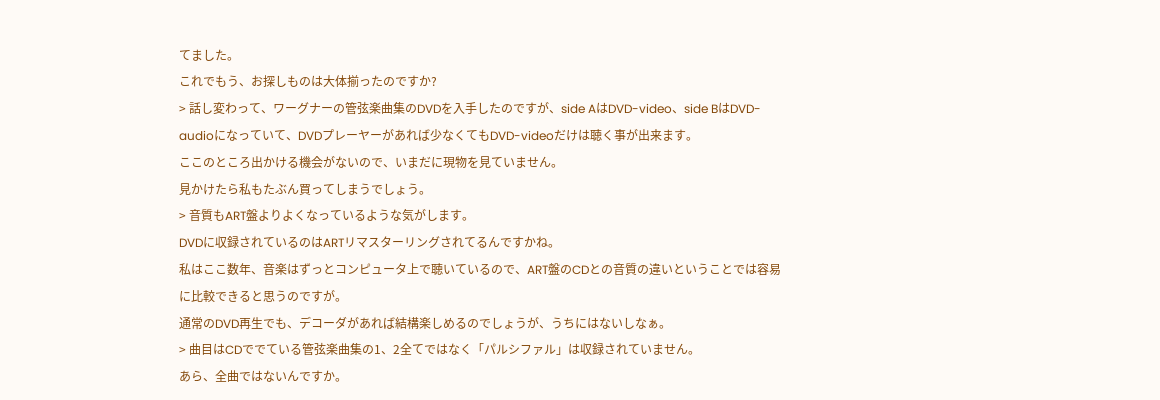てました。
これでもう、お探しものは大体揃ったのですか?
> 話し変わって、ワーグナーの管弦楽曲集のDVDを入手したのですが、side AはDVD-video、side BはDVD-audioになっていて、DVDプレーヤーがあれば少なくてもDVD-videoだけは聴く事が出来ます。
ここのところ出かける機会がないので、いまだに現物を見ていません。
見かけたら私もたぶん買ってしまうでしょう。
> 音質もART盤よりよくなっているような気がします。
DVDに収録されているのはARTリマスターリングされてるんですかね。
私はここ数年、音楽はずっとコンピュータ上で聴いているので、ART盤のCDとの音質の違いということでは容易に比較できると思うのですが。
通常のDVD再生でも、デコーダがあれば結構楽しめるのでしょうが、うちにはないしなぁ。
> 曲目はCDででている管弦楽曲集の1、2全てではなく「パルシファル」は収録されていません。
あら、全曲ではないんですか。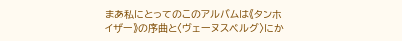まあ私にとってのこのアルバムは《タンホイザー》の序曲と〈ヴェーヌスベルグ〉にか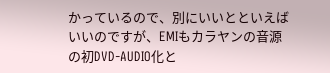かっているので、別にいいとといえばいいのですが、EMIもカラヤンの音源の初DVD-AUDIO化と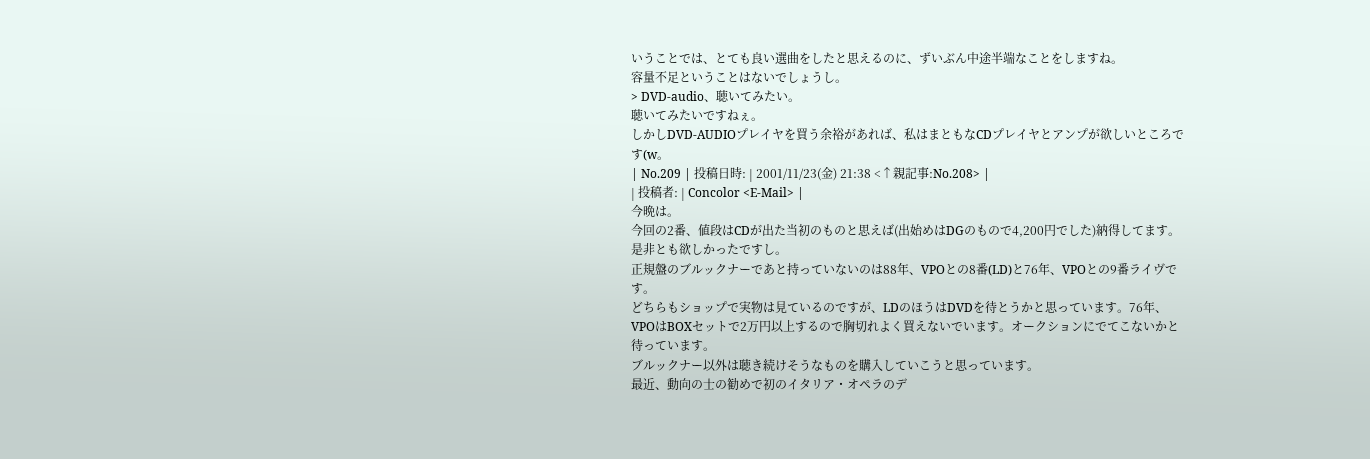いうことでは、とても良い選曲をしたと思えるのに、ずいぶん中途半端なことをしますね。
容量不足ということはないでしょうし。
> DVD-audio、聴いてみたい。
聴いてみたいですねぇ。
しかしDVD-AUDIOプレイヤを買う余裕があれば、私はまともなCDプレイヤとアンプが欲しいところです(w。
| No.209 | 投稿日時: | 2001/11/23(金) 21:38 <↑親記事:No.208> |
| 投稿者: | Concolor <E-Mail> |
今晩は。
今回の2番、値段はCDが出た当初のものと思えば(出始めはDGのもので4,200円でした)納得してます。是非とも欲しかったですし。
正規盤のブルックナーであと持っていないのは88年、VPOとの8番(LD)と76年、VPOとの9番ライヴです。
どちらもショップで実物は見ているのですが、LDのほうはDVDを待とうかと思っています。76年、VPOはBOXセットで2万円以上するので胸切れよく買えないでいます。オークションにでてこないかと待っています。
ブルックナー以外は聴き続けそうなものを購入していこうと思っています。
最近、動向の士の勧めで初のイタリア・オペラのデ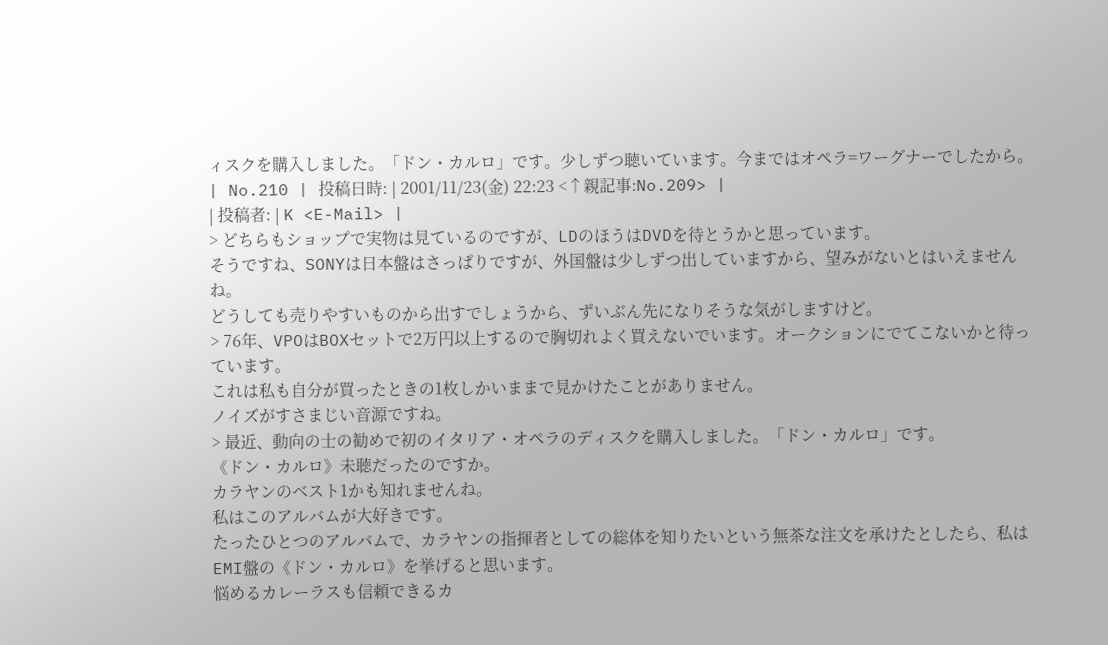ィスクを購入しました。「ドン・カルロ」です。少しずつ聴いています。今まではオペラ=ワーグナーでしたから。
| No.210 | 投稿日時: | 2001/11/23(金) 22:23 <↑親記事:No.209> |
| 投稿者: | K <E-Mail> |
> どちらもショップで実物は見ているのですが、LDのほうはDVDを待とうかと思っています。
そうですね、SONYは日本盤はさっぱりですが、外国盤は少しずつ出していますから、望みがないとはいえませんね。
どうしても売りやすいものから出すでしょうから、ずいぶん先になりそうな気がしますけど。
> 76年、VPOはBOXセットで2万円以上するので胸切れよく買えないでいます。オークションにでてこないかと待っています。
これは私も自分が買ったときの1枚しかいままで見かけたことがありません。
ノイズがすさまじい音源ですね。
> 最近、動向の士の勧めで初のイタリア・オペラのディスクを購入しました。「ドン・カルロ」です。
《ドン・カルロ》未聴だったのですか。
カラヤンのベスト1かも知れませんね。
私はこのアルバムが大好きです。
たったひとつのアルバムで、カラヤンの指揮者としての総体を知りたいという無茶な注文を承けたとしたら、私はEMI盤の《ドン・カルロ》を挙げると思います。
悩めるカレーラスも信頼できるカ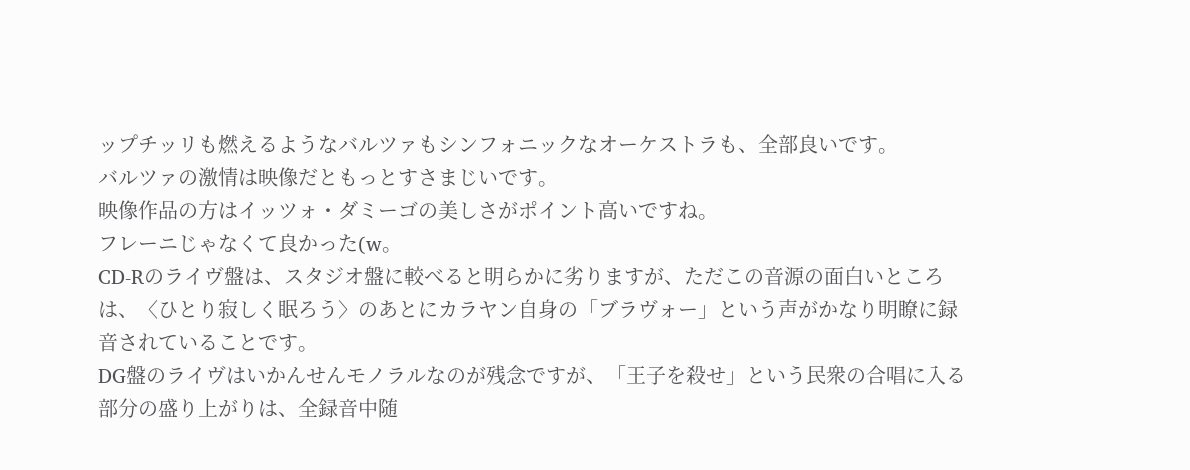ップチッリも燃えるようなバルツァもシンフォニックなオーケストラも、全部良いです。
バルツァの激情は映像だともっとすさまじいです。
映像作品の方はイッツォ・ダミーゴの美しさがポイント高いですね。
フレーニじゃなくて良かった(w。
CD-Rのライヴ盤は、スタジオ盤に較べると明らかに劣りますが、ただこの音源の面白いところは、〈ひとり寂しく眠ろう〉のあとにカラヤン自身の「ブラヴォー」という声がかなり明瞭に録音されていることです。
DG盤のライヴはいかんせんモノラルなのが残念ですが、「王子を殺せ」という民衆の合唱に入る部分の盛り上がりは、全録音中随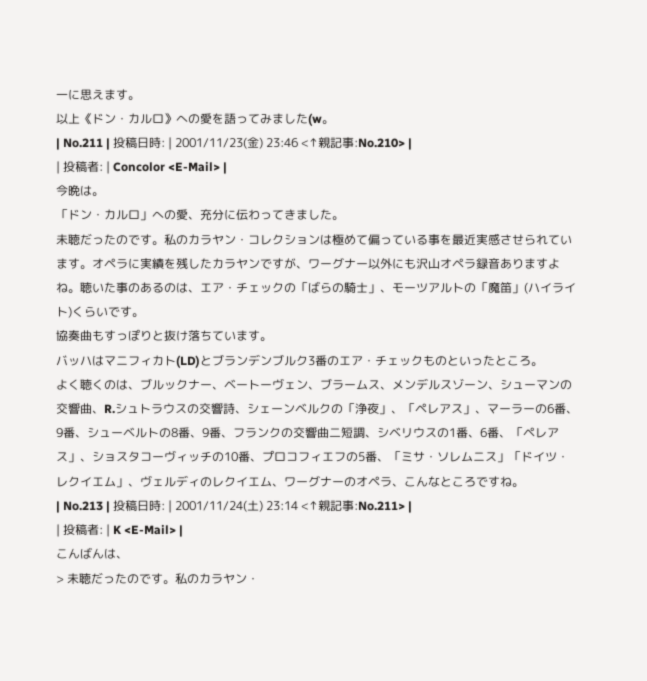一に思えます。
以上《ドン・カルロ》への愛を語ってみました(w。
| No.211 | 投稿日時: | 2001/11/23(金) 23:46 <↑親記事:No.210> |
| 投稿者: | Concolor <E-Mail> |
今晩は。
「ドン・カルロ」への愛、充分に伝わってきました。
未聴だったのです。私のカラヤン・コレクションは極めて偏っている事を最近実感させられています。オペラに実績を残したカラヤンですが、ワーグナー以外にも沢山オペラ録音ありますよね。聴いた事のあるのは、エア・チェックの「ばらの騎士」、モーツアルトの「魔笛」(ハイライト)くらいです。
協奏曲もすっぽりと抜け落ちています。
バッハはマニフィカト(LD)とブランデンブルク3番のエア・チェックものといったところ。
よく聴くのは、ブルックナー、ベートーヴェン、ブラームス、メンデルスゾーン、シューマンの交響曲、R.シュトラウスの交響詩、シェーンベルクの「浄夜」、「ペレアス」、マーラーの6番、9番、シューベルトの8番、9番、フランクの交響曲二短調、シベリウスの1番、6番、「ペレアス」、ショスタコーヴィッチの10番、プロコフィエフの5番、「ミサ・ソレムニス」「ドイツ・レクイエム」、ヴェルディのレクイエム、ワーグナーのオペラ、こんなところですね。
| No.213 | 投稿日時: | 2001/11/24(土) 23:14 <↑親記事:No.211> |
| 投稿者: | K <E-Mail> |
こんばんは、
> 未聴だったのです。私のカラヤン・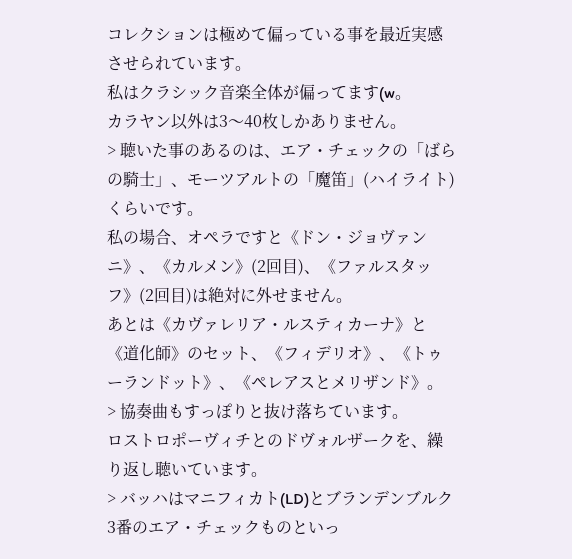コレクションは極めて偏っている事を最近実感させられています。
私はクラシック音楽全体が偏ってます(w。
カラヤン以外は3〜40枚しかありません。
> 聴いた事のあるのは、エア・チェックの「ばらの騎士」、モーツアルトの「魔笛」(ハイライト)くらいです。
私の場合、オペラですと《ドン・ジョヴァンニ》、《カルメン》(2回目)、《ファルスタッフ》(2回目)は絶対に外せません。
あとは《カヴァレリア・ルスティカーナ》と《道化師》のセット、《フィデリオ》、《トゥーランドット》、《ペレアスとメリザンド》。
> 協奏曲もすっぽりと抜け落ちています。
ロストロポーヴィチとのドヴォルザークを、繰り返し聴いています。
> バッハはマニフィカト(LD)とブランデンブルク3番のエア・チェックものといっ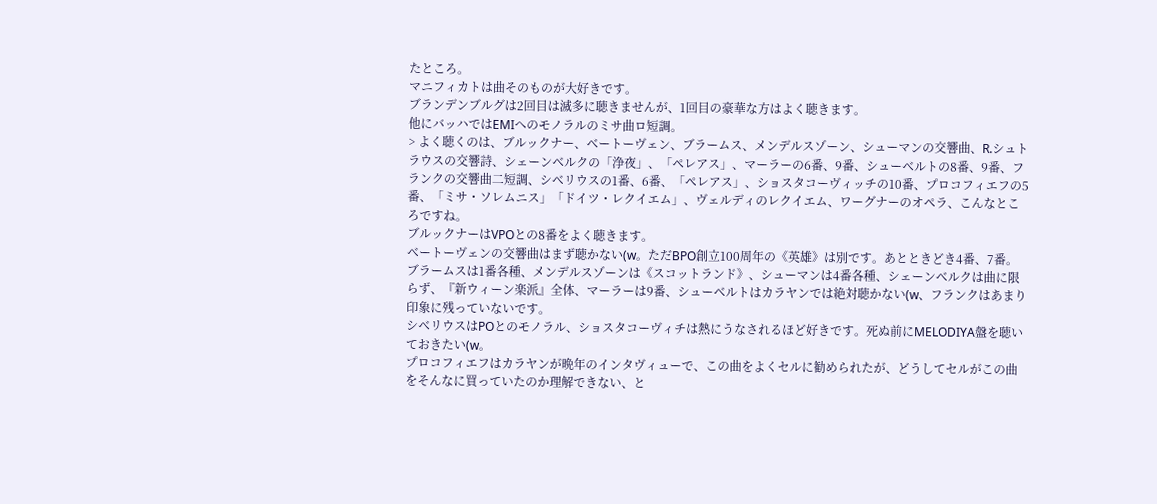たところ。
マニフィカトは曲そのものが大好きです。
ブランデンブルグは2回目は滅多に聴きませんが、1回目の豪華な方はよく聴きます。
他にバッハではEMIへのモノラルのミサ曲ロ短調。
> よく聴くのは、ブルックナー、ベートーヴェン、ブラームス、メンデルスゾーン、シューマンの交響曲、R.シュトラウスの交響詩、シェーンベルクの「浄夜」、「ペレアス」、マーラーの6番、9番、シューベルトの8番、9番、フランクの交響曲二短調、シベリウスの1番、6番、「ペレアス」、ショスタコーヴィッチの10番、プロコフィエフの5番、「ミサ・ソレムニス」「ドイツ・レクイエム」、ヴェルディのレクイエム、ワーグナーのオペラ、こんなところですね。
ブルックナーはVPOとの8番をよく聴きます。
ベートーヴェンの交響曲はまず聴かない(w。ただBPO創立100周年の《英雄》は別です。あとときどき4番、7番。
ブラームスは1番各種、メンデルスゾーンは《スコットランド》、シューマンは4番各種、シェーンベルクは曲に限らず、『新ウィーン楽派』全体、マーラーは9番、シューベルトはカラヤンでは絶対聴かない(w、フランクはあまり印象に残っていないです。
シベリウスはPOとのモノラル、ショスタコーヴィチは熱にうなされるほど好きです。死ぬ前にMELODIYA盤を聴いておきたい(w。
プロコフィエフはカラヤンが晩年のインタヴィューで、この曲をよくセルに勧められたが、どうしてセルがこの曲をそんなに買っていたのか理解できない、と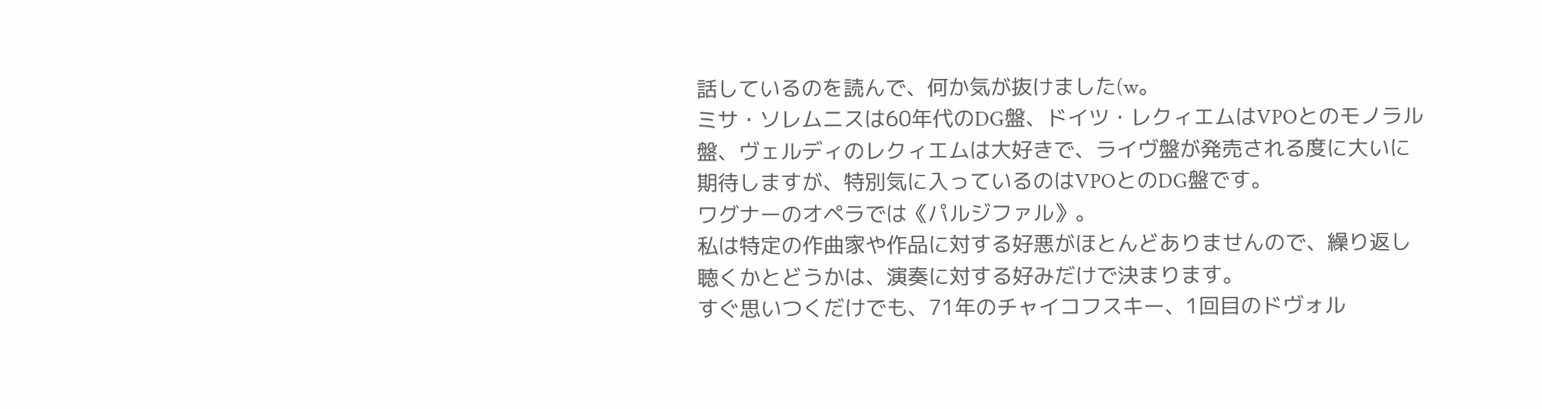話しているのを読んで、何か気が抜けました(w。
ミサ・ソレムニスは60年代のDG盤、ドイツ・レクィエムはVPOとのモノラル盤、ヴェルディのレクィエムは大好きで、ライヴ盤が発売される度に大いに期待しますが、特別気に入っているのはVPOとのDG盤です。
ワグナーのオペラでは《パルジファル》。
私は特定の作曲家や作品に対する好悪がほとんどありませんので、繰り返し聴くかとどうかは、演奏に対する好みだけで決まります。
すぐ思いつくだけでも、71年のチャイコフスキー、1回目のドヴォル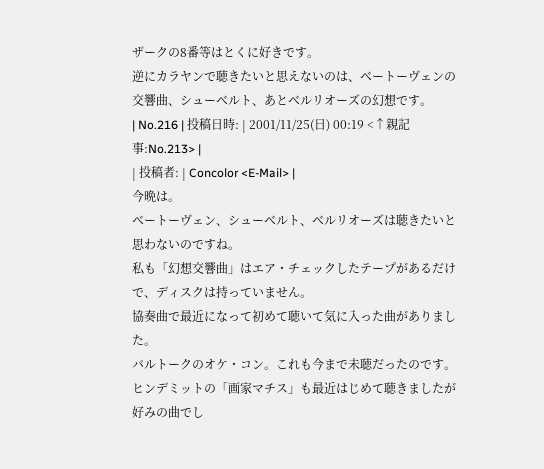ザークの8番等はとくに好きです。
逆にカラヤンで聴きたいと思えないのは、ベートーヴェンの交響曲、シューベルト、あとベルリオーズの幻想です。
| No.216 | 投稿日時: | 2001/11/25(日) 00:19 <↑親記事:No.213> |
| 投稿者: | Concolor <E-Mail> |
今晩は。
ベートーヴェン、シューベルト、ベルリオーズは聴きたいと思わないのですね。
私も「幻想交響曲」はエア・チェックしたテープがあるだけで、ディスクは持っていません。
協奏曲で最近になって初めて聴いて気に入った曲がありました。
バルトークのオケ・コン。これも今まで未聴だったのです。
ヒンデミットの「画家マチス」も最近はじめて聴きましたが好みの曲でし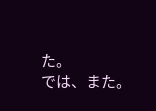た。
では、また。